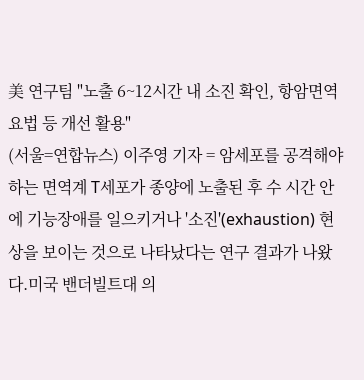美 연구팀 "노출 6~12시간 내 소진 확인, 항암면역요법 등 개선 활용"
(서울=연합뉴스) 이주영 기자 = 암세포를 공격해야 하는 면역계 T세포가 종양에 노출된 후 수 시간 안에 기능장애를 일으키거나 '소진'(exhaustion) 현상을 보이는 것으로 나타났다는 연구 결과가 나왔다.미국 밴더빌트대 의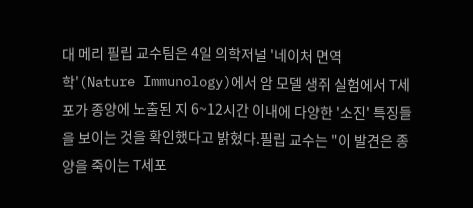대 메리 필립 교수팀은 4일 의학저널 '네이처 면역학'(Nature Immunology)에서 암 모델 생쥐 실험에서 T세포가 종양에 노출된 지 6~12시간 이내에 다양한 '소진' 특징들을 보이는 것을 확인했다고 밝혔다.필립 교수는 "이 발견은 종양을 죽이는 T세포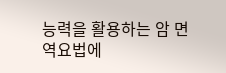능력을 활용하는 암 면역요법에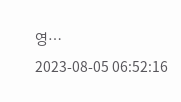영…
2023-08-05 06:52:16